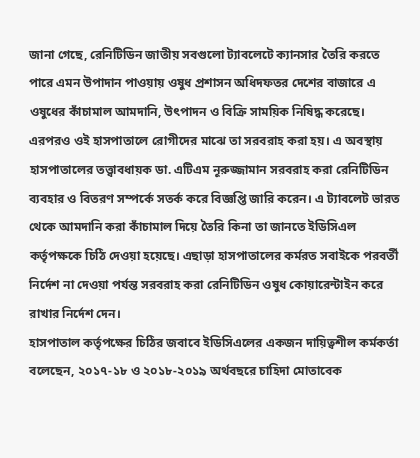জানা গেছে, রেনিটিডিন জাতীয় সবগুলো ট্যাবলেটে ক্যানসার তৈরি করতে পারে এমন উপাদান পাওয়ায় ওষুধ প্রশাসন অধিদফতর দেশের বাজারে এ ওষুধের কাঁচামাল আমদানি, উৎপাদন ও বিক্রি সাময়িক নিষিদ্ধ করেছে। এরপরও ওই হাসপাতালে রোগীদের মাঝে তা সরবরাহ করা হয়। এ অবস্থায় হাসপাতালের তত্ত্বাবধায়ক ডা. এটিএম নূরুজ্জামান সরবরাহ করা রেনিটিডিন ব্যবহার ও বিতরণ সম্পর্কে সতর্ক করে বিজ্ঞপ্তি জারি করেন। এ ট্যাবলেট ভারত থেকে আমদানি করা কাঁচামাল দিয়ে তৈরি কিনা তা জানতে ইডিসিএল কর্তৃপক্ষকে চিঠি দেওয়া হয়েছে। এছাড়া হাসপাতালের কর্মরত সবাইকে পরবর্তী নির্দেশ না দেওয়া পর্যন্ত সরবরাহ করা রেনিটিডিন ওষুধ কোয়ারেন্টাইন করে রাখার নির্দেশ দেন।
হাসপাতাল কর্তৃপক্ষের চিঠির জবাবে ইডিসিএলের একজন দায়িত্বশীল কর্মকর্তা বলেছেন, ২০১৭-১৮ ও ২০১৮-২০১৯ অর্থবছরে চাহিদা মোতাবেক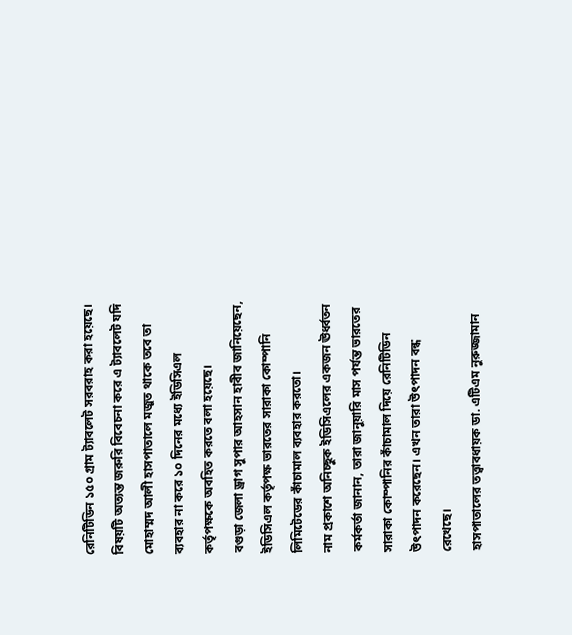রেনিটিডিন ১৫০ গ্রাম ট্যাবলেট সরবরাহ করা হয়েছে। বিষয়টি অত্যন্ত জরুরি বিবেচনা করে এ ট্যাবলেট যদি মোহাম্মদ আলী হাসপাতালে মজুত থাকে তবে তা ব্যবহার না করে ১০ দিনের মধ্যে ইডিসিএল কর্তৃপক্ষকে অবহিত করতে বলা হয়েছে।
বগুড়া জেলা ড্রাগ সুপার আহসান হাবীব জানিয়েছেন, ইডিসিএল কর্তৃপক্ষ ভারতের সারাকা কোম্পানি লিমিটেডের কাঁচামাল ব্যবহার করতো।
নাম প্রকাশে অনিচ্ছুক ইডিসিএলের একজন ঊর্ধ্বতন কর্মকর্তা জানান, তারা জানুয়ারি মাস পর্যন্ত ভারতের সারাকা কোম্পানির কাঁচামাল দিয়ে রেনিটিডিন উৎপাদন করেছেন। এখন তারা উৎপাদন বন্ধ রেখেছে।
হাসপাতালের তত্ত্বাবধায়ক ডা. এটিএম নুরুজ্জামান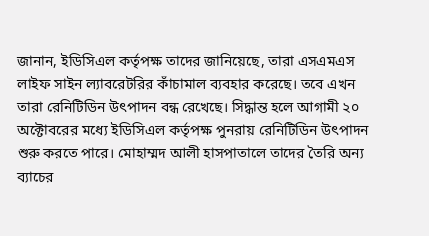জানান, ইডিসিএল কর্তৃপক্ষ তাদের জানিয়েছে, তারা এসএমএস লাইফ সাইন ল্যাবরেটরির কাঁচামাল ব্যবহার করেছে। তবে এখন তারা রেনিটিডিন উৎপাদন বন্ধ রেখেছে। সিদ্ধান্ত হলে আগামী ২০ অক্টোবরের মধ্যে ইডিসিএল কর্তৃপক্ষ পুনরায় রেনিটিডিন উৎপাদন শুরু করতে পারে। মোহাম্মদ আলী হাসপাতালে তাদের তৈরি অন্য ব্যাচের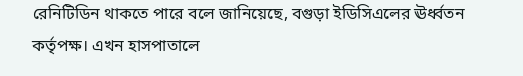রেনিটিডিন থাকতে পারে বলে জানিয়েছে, বগুড়া ইডিসিএলের ঊর্ধ্বতন কর্তৃপক্ষ। এখন হাসপাতালে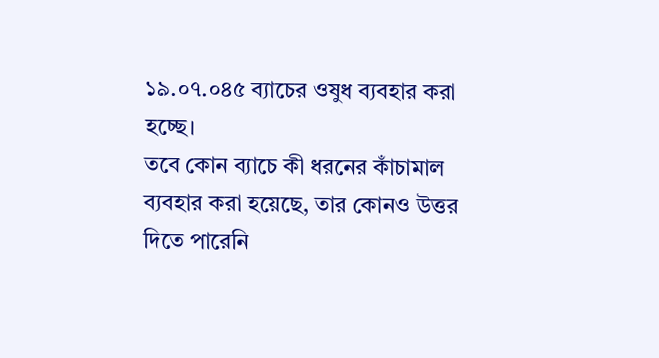১৯.০৭.০৪৫ ব্যাচের ওষুধ ব্যবহার করা হচ্ছে।
তবে কোন ব্যাচে কী ধরনের কাঁচামাল ব্যবহার করা হয়েছে, তার কোনও উত্তর দিতে পারেনি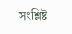সংশ্লিষ্ট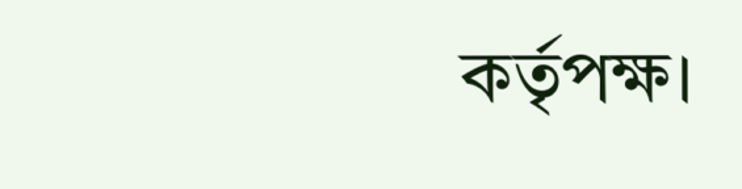কর্তৃপক্ষ।